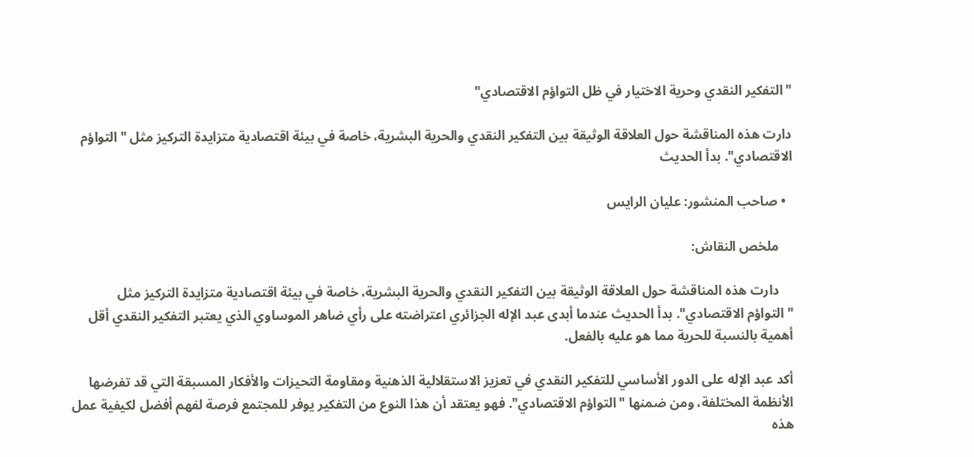"التفكير النقدي وحرية الاختيار في ظل التواؤم الاقتصادي"

دارت هذه المناقشة حول العلاقة الوثيقة بين التفكير النقدي والحرية البشرية، خاصة في بيئة اقتصادية متزايدة التركيز مثل "التواؤم الاقتصادي". بدأ الحديث

  • صاحب المنشور: عليان الرايس

    ملخص النقاش:

    دارت هذه المناقشة حول العلاقة الوثيقة بين التفكير النقدي والحرية البشرية، خاصة في بيئة اقتصادية متزايدة التركيز مثل "التواؤم الاقتصادي". بدأ الحديث عندما أبدى عبد الإله الجزائري اعتراضته على رأي ضاهر الموساوي الذي يعتبر التفكير النقدي أقل أهمية بالنسبة للحرية مما هو عليه بالفعل.

أكد عبد الإله على الدور الأساسي للتفكير النقدي في تعزيز الاستقلالية الذهنية ومقاومة التحيزات والأفكار المسبقة التي قد تفرضها الأنظمة المختلفة، ومن ضمنها "التواؤم الاقتصادي". فهو يعتقد أن هذا النوع من التفكير يوفر للمجتمع فرصة لفهم أفضل لكيفية عمل هذه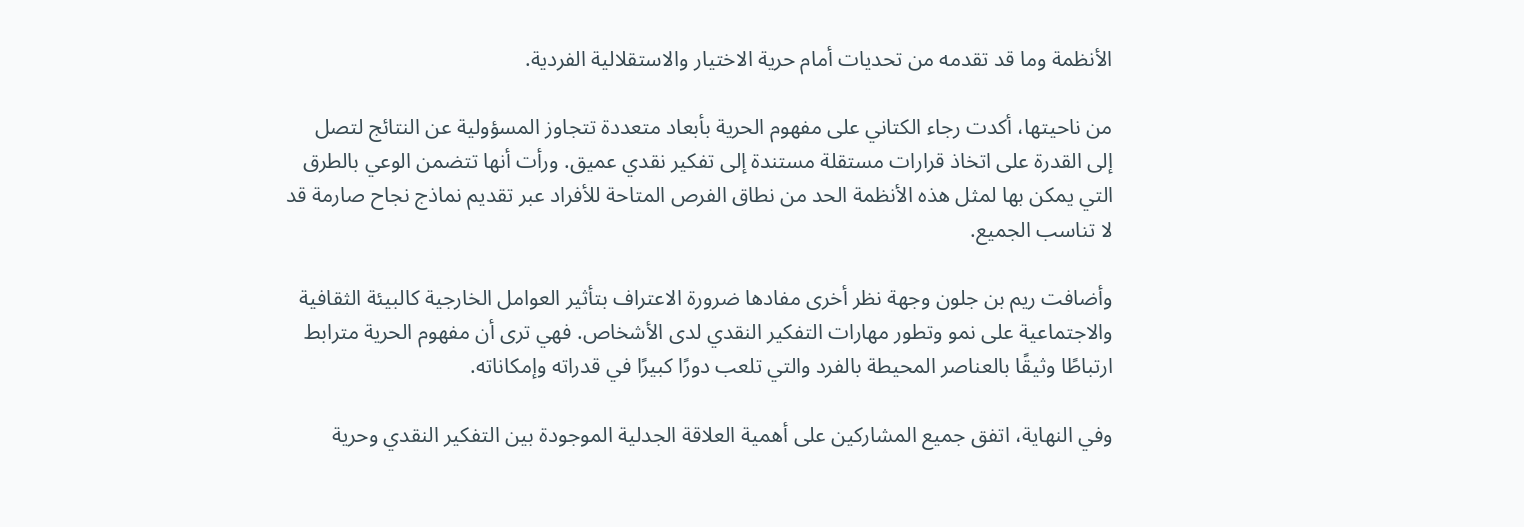الأنظمة وما قد تقدمه من تحديات أمام حرية الاختيار والاستقلالية الفردية.

من ناحيتها، أكدت رجاء الكتاني على مفهوم الحرية بأبعاد متعددة تتجاوز المسؤولية عن النتائج لتصل إلى القدرة على اتخاذ قرارات مستقلة مستندة إلى تفكير نقدي عميق. ورأت أنها تتضمن الوعي بالطرق التي يمكن بها لمثل هذه الأنظمة الحد من نطاق الفرص المتاحة للأفراد عبر تقديم نماذج نجاح صارمة قد لا تناسب الجميع.

وأضافت ريم بن جلون وجهة نظر أخرى مفادها ضرورة الاعتراف بتأثير العوامل الخارجية كالبيئة الثقافية والاجتماعية على نمو وتطور مهارات التفكير النقدي لدى الأشخاص. فهي ترى أن مفهوم الحرية مترابط ارتباطًا وثيقًا بالعناصر المحيطة بالفرد والتي تلعب دورًا كبيرًا في قدراته وإمكاناته.

وفي النهاية، اتفق جميع المشاركين على أهمية العلاقة الجدلية الموجودة بين التفكير النقدي وحرية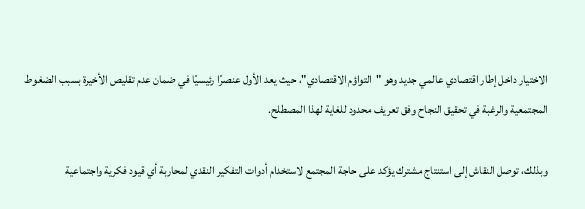الاختيار داخل إطار اقتصادي عالمي جديد وهو "التواؤم الاقتصادي"، حيث يعد الأول عنصرًا رئيسيًا في ضمان عدم تقليص الأخيرة بسبب الضغوط المجتمعية والرغبة في تحقيق النجاح وفق تعريف محدود للغاية لهذا المصطلح.

وبذلك، توصل النقاش إلى استنتاج مشترك يؤكد على حاجة المجتمع لاستخدام أدوات التفكير النقدي لمحاربة أي قيود فكرية واجتماعية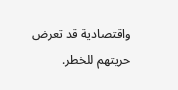واقتصادية قد تعرض حريتهم للخطر.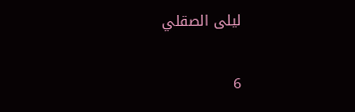ليلى الصقلي

6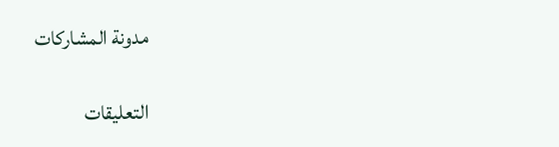مدونة المشاركات

التعليقات